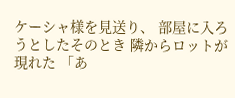ケーシャ様を見送り、 部屋に入ろうとしたそのとき 隣からロットが現れた 「あ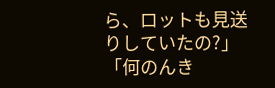ら、ロットも見送りしていたの?」 「何のんき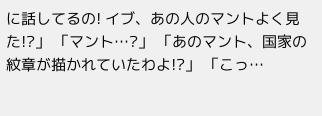に話してるの! イブ、あの人のマントよく見た!?」 「マント…?」 「あのマント、国家の紋章が描かれていたわよ!?」 「こっ…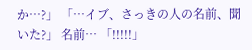か…?」 「…イブ、さっきの人の名前、聞いた?」 名前… 「!!!!!」